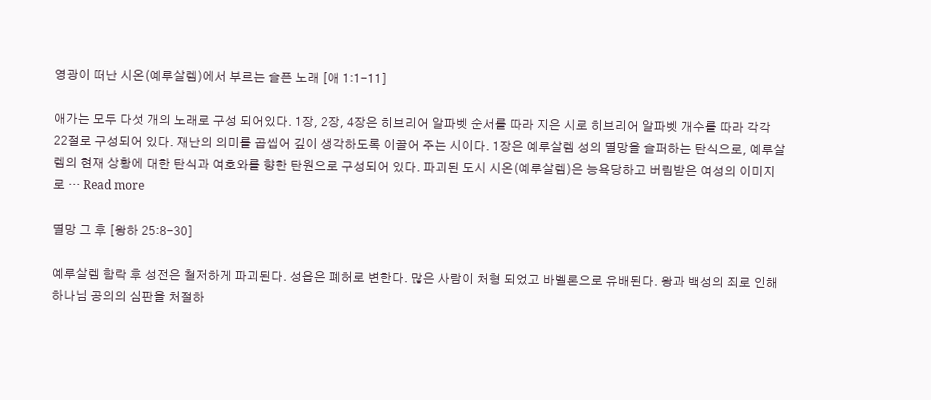영광이 떠난 시온(예루살렘)에서 부르는 슬픈 노래 [애 1:1-11]

애가는 모두 다섯 개의 노래로 구성 되어있다. 1장, 2장, 4장은 히브리어 알파벳 순서를 따라 지은 시로 히브리어 알파벳 개수를 따라 각각 22절로 구성되어 있다. 재난의 의미를 곱씹어 깊이 생각하도록 이끌어 주는 시이다. 1장은 예루살렘 성의 멸망을 슬퍼하는 탄식으로, 예루살렘의 현재 상황에 대한 탄식과 여호와를 향한 탄원으로 구성되어 있다. 파괴된 도시 시온(예루살렘)은 능욕당하고 버림받은 여성의 이미지로 … Read more

멸망 그 후 [왕하 25:8-30]

예루살렘 함락 후 성전은 철저하게 파괴된다. 성읍은 폐허로 변한다. 많은 사람이 처형 되었고 바벨론으로 유배된다. 왕과 백성의 죄로 인해 하나님 공의의 심판을 처절하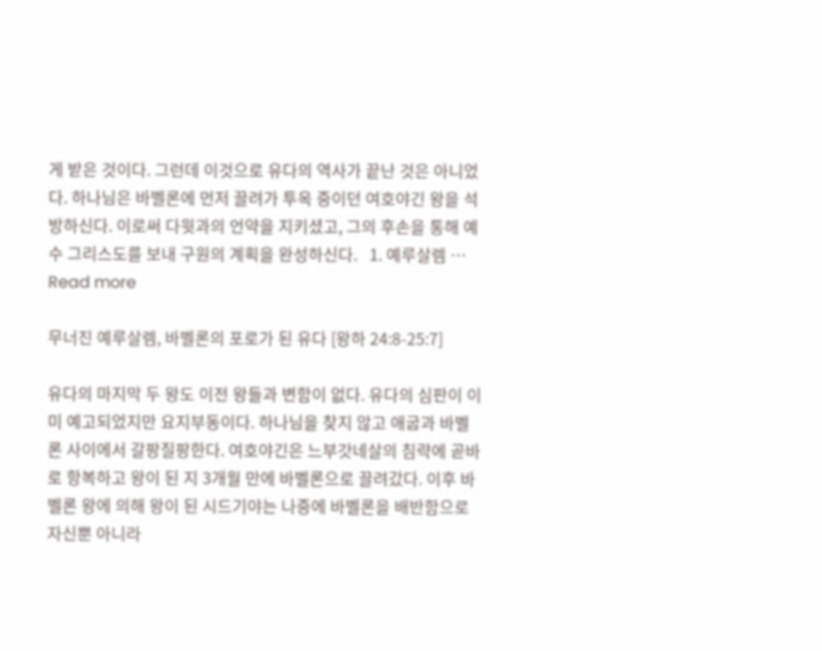게 받은 것이다. 그런데 이것으로 유다의 역사가 끝난 것은 아니었다. 하나님은 바벨론에 먼저 끌려가 투옥 중이던 여호야긴 왕을 석방하신다. 이로써 다윗과의 언약을 지키셨고, 그의 후손을 통해 예수 그리스도를 보내 구원의 계획을 완성하신다.   1. 예루살렘 … Read more

무너진 예루살렘, 바벨론의 포로가 된 유다 [왕하 24:8-25:7]

유다의 마지막 두 왕도 이전 왕들과 변함이 없다. 유다의 심판이 이미 예고되었지만 요지부동이다. 하나님을 찾지 않고 애굽과 바벨론 사이에서 갈팡질팡한다. 여호야긴은 느부갓네살의 침략에 곧바로 항복하고 왕이 된 지 3개월 만에 바벨론으로 끌려갔다. 이후 바벨론 왕에 의해 왕이 된 시드기야는 나중에 바벨론을 배반함으로 자신뿐 아니라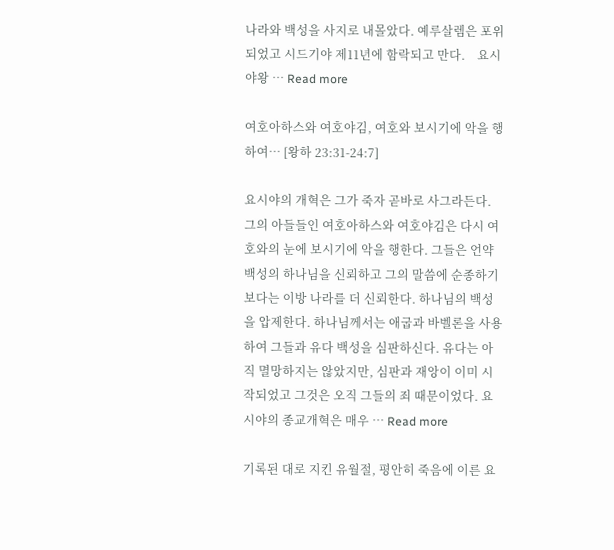나라와 백성을 사지로 내몰았다. 예루살렘은 포위되었고 시드기야 제11년에 함락되고 만다.    요시야왕 … Read more

여호아하스와 여호야김, 여호와 보시기에 악을 행하여… [왕하 23:31-24:7]

요시야의 개혁은 그가 죽자 곧바로 사그라든다. 그의 아들들인 여호아하스와 여호야김은 다시 여호와의 눈에 보시기에 악을 행한다. 그들은 언약 백성의 하나님을 신뢰하고 그의 말씀에 순종하기보다는 이방 나라를 더 신뢰한다. 하나님의 백성을 압제한다. 하나님께서는 애굽과 바벨론을 사용하여 그들과 유다 백성을 심판하신다. 유다는 아직 멸망하지는 않았지만, 심판과 재앙이 이미 시작되었고 그것은 오직 그들의 죄 때문이었다. 요시야의 종교개혁은 매우 … Read more

기록된 대로 지킨 유월절, 평안히 죽음에 이른 요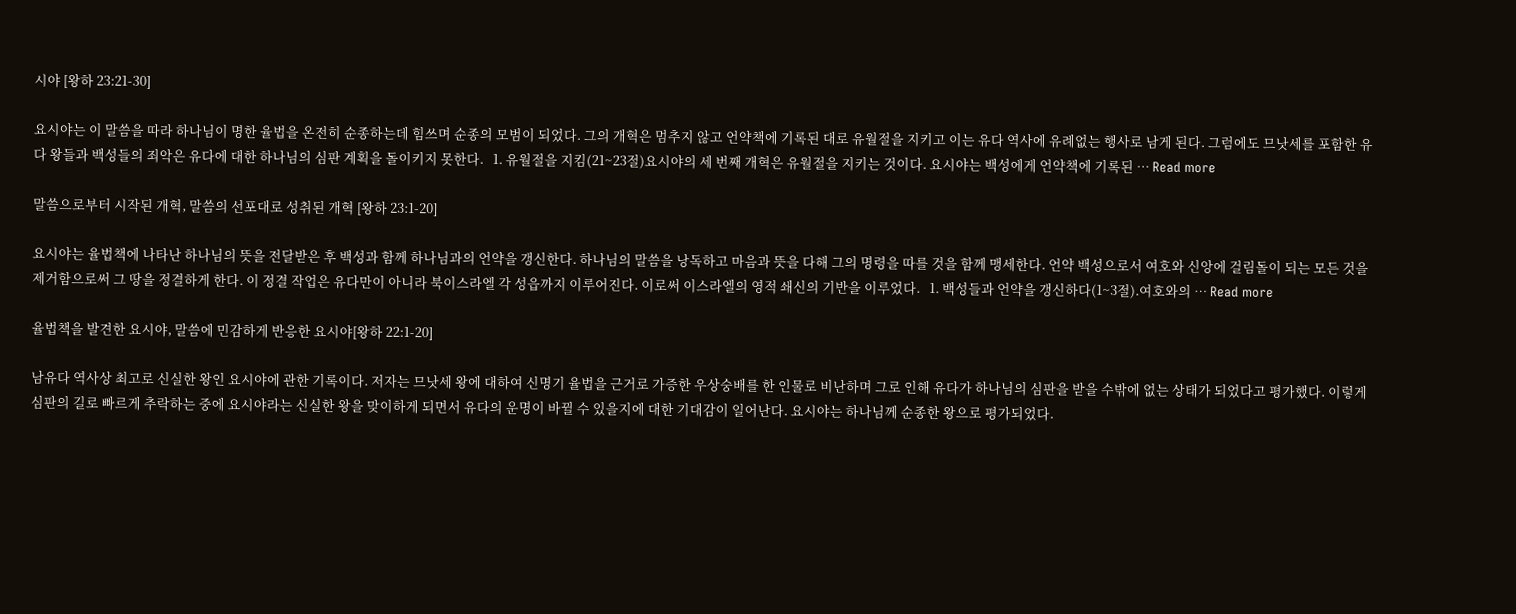시야 [왕하 23:21-30]

요시야는 이 말씀을 따라 하나님이 명한 율법을 온전히 순종하는데 힘쓰며 순종의 모범이 되었다. 그의 개혁은 멈추지 않고 언약책에 기록된 대로 유월절을 지키고 이는 유다 역사에 유례없는 행사로 남게 된다. 그럼에도 므낫세를 포함한 유다 왕들과 백성들의 죄악은 유다에 대한 하나님의 심판 계획을 돌이키지 못한다.   1. 유월절을 지킴(21~23절)요시야의 세 번째 개혁은 유월절을 지키는 것이다. 요시야는 백성에게 언약책에 기록된 … Read more

말씀으로부터 시작된 개혁, 말씀의 선포대로 성취된 개혁 [왕하 23:1-20]

요시야는 율법책에 나타난 하나님의 뜻을 전달받은 후 백성과 함께 하나님과의 언약을 갱신한다. 하나님의 말씀을 낭독하고 마음과 뜻을 다해 그의 명령을 따를 것을 함께 맹세한다. 언약 백성으로서 여호와 신앙에 걸림돌이 되는 모든 것을 제거함으로써 그 땅을 정결하게 한다. 이 정결 작업은 유다만이 아니라 북이스라엘 각 성읍까지 이루어진다. 이로써 이스라엘의 영적 쇄신의 기반을 이루었다.   1. 백성들과 언약을 갱신하다(1~3절).여호와의 … Read more

율법책을 발견한 요시야, 말씀에 민감하게 반응한 요시야[왕하 22:1-20]

남유다 역사상 최고로 신실한 왕인 요시야에 관한 기록이다. 저자는 므낫세 왕에 대하여 신명기 율법을 근거로 가증한 우상숭배를 한 인물로 비난하며 그로 인해 유다가 하나님의 심판을 받을 수밖에 없는 상태가 되었다고 평가했다. 이렇게 심판의 길로 빠르게 추락하는 중에 요시야라는 신실한 왕을 맞이하게 되면서 유다의 운명이 바뀔 수 있을지에 대한 기대감이 일어난다. 요시야는 하나님께 순종한 왕으로 평가되었다.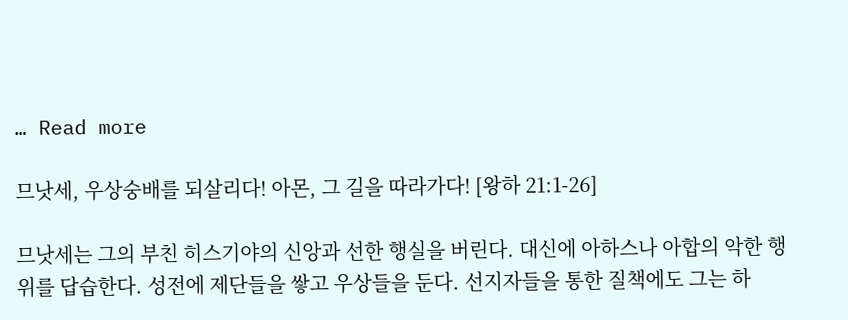… Read more

므낫세, 우상숭배를 되살리다! 아몬, 그 길을 따라가다! [왕하 21:1-26]

므낫세는 그의 부친 히스기야의 신앙과 선한 행실을 버린다. 대신에 아하스나 아합의 악한 행위를 답습한다. 성전에 제단들을 쌓고 우상들을 둔다. 선지자들을 통한 질책에도 그는 하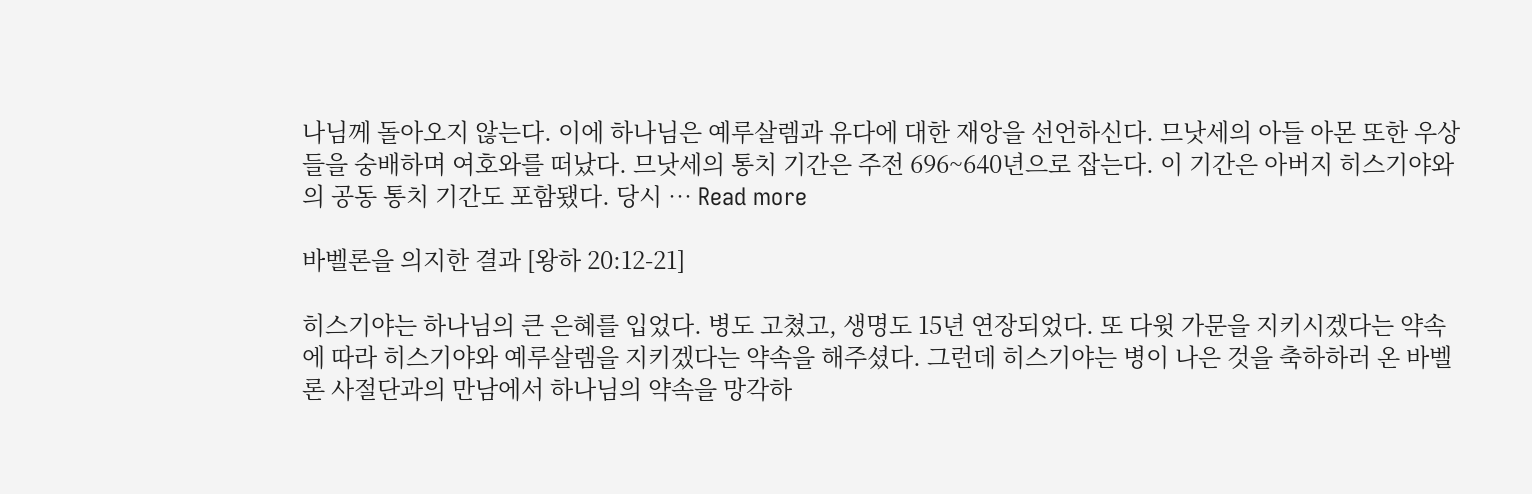나님께 돌아오지 않는다. 이에 하나님은 예루살렘과 유다에 대한 재앙을 선언하신다. 므낫세의 아들 아몬 또한 우상들을 숭배하며 여호와를 떠났다. 므낫세의 통치 기간은 주전 696~640년으로 잡는다. 이 기간은 아버지 히스기야와의 공동 통치 기간도 포함됐다. 당시 … Read more

바벨론을 의지한 결과 [왕하 20:12-21]

히스기야는 하나님의 큰 은혜를 입었다. 병도 고쳤고, 생명도 15년 연장되었다. 또 다윗 가문을 지키시겠다는 약속에 따라 히스기야와 예루살렘을 지키겠다는 약속을 해주셨다. 그런데 히스기야는 병이 나은 것을 축하하러 온 바벨론 사절단과의 만남에서 하나님의 약속을 망각하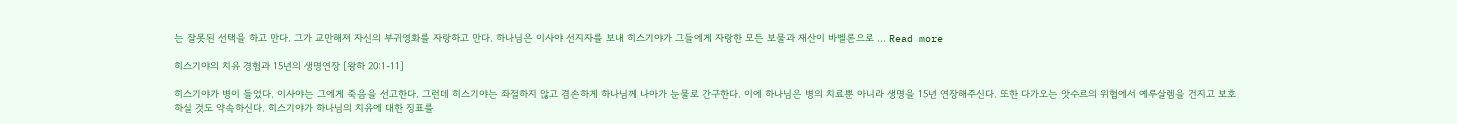는 잘못된 선택을 하고 만다. 그가 교만해져 자신의 부귀영화를 자랑하고 만다. 하나님은 이사야 선지자를 보내 히스기야가 그들에게 자랑한 모든 보물과 재산이 바벨론으로 … Read more

히스기야의 치유 경험과 15년의 생명연장 [왕하 20:1-11]

히스기야가 병이 들었다. 이사야는 그에게 죽음을 선고한다. 그런데 히스기야는 좌절하지 않고 겸손하게 하나님께 나아가 눈물로 간구한다. 이에 하나님은 병의 치료뿐 아니라 생명을 15년 연장해주신다. 또한 다가오는 앗수르의 위협에서 예루살렘을 건지고 보호하실 것도 약속하신다. 히스기야가 하나님의 치유에 대한 징표를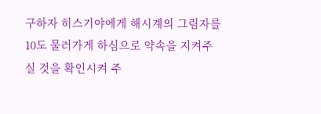구하자 히스기야에게 해시계의 그림자를 10도 물러가게 하심으로 약속을 지켜주실 것을 확인시켜 주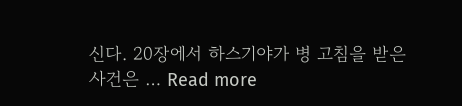신다. 20장에서 하스기야가 병 고침을 받은 사건은 … Read more